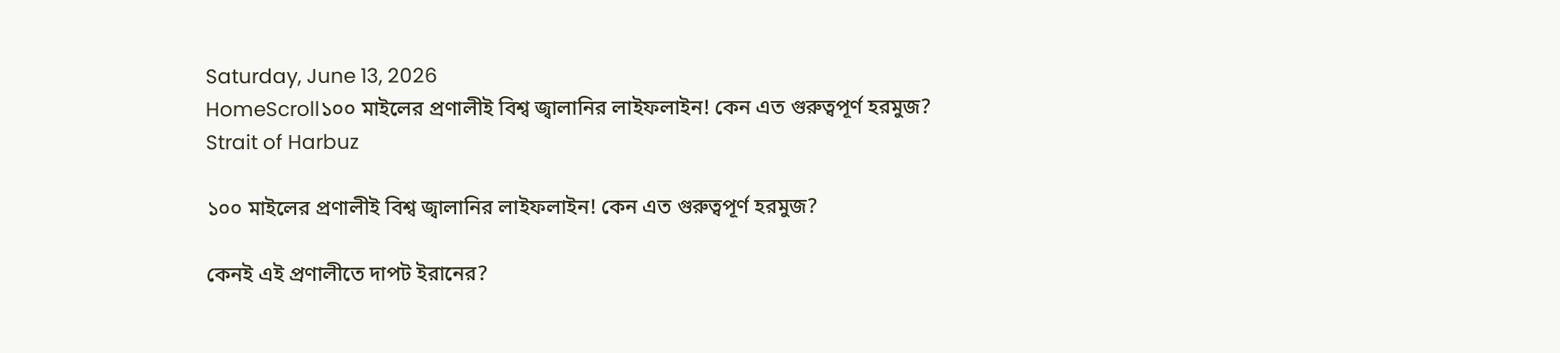Saturday, June 13, 2026
HomeScroll১০০ মাইলের প্রণালীই বিশ্ব জ্বালানির লাইফলাইন! কেন এত গুরুত্বপূর্ণ হরমুজ?
Strait of Harbuz

১০০ মাইলের প্রণালীই বিশ্ব জ্বালানির লাইফলাইন! কেন এত গুরুত্বপূর্ণ হরমুজ?

কেনই এই প্রণালীতে দাপট ইরানের?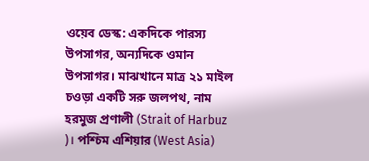ওয়েব ডেস্ক: একদিকে পারস্য উপসাগর, অন্যদিকে ওমান উপসাগর। মাঝখানে মাত্র ২১ মাইল চওড়া একটি সরু জলপথ, নাম হরমুজ প্রণালী (Strait of Harbuz )। পশ্চিম এশিয়ার (West Asia)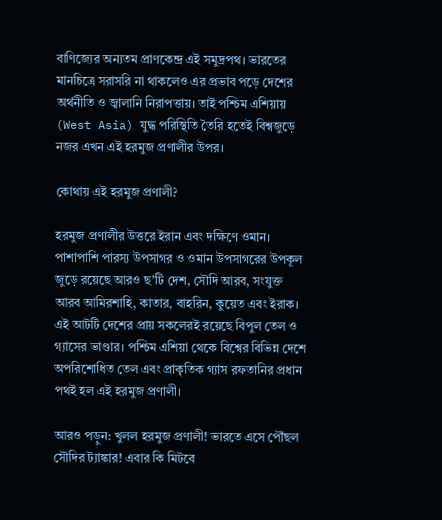বাণিজ্যের অন্যতম প্রাণকেন্দ্র এই সমুদ্রপথ। ভারতের মানচিত্রে সরাসরি না থাকলেও এর প্রভাব পড়ে দেশের অর্থনীতি ও জ্বালানি নিরাপত্তায়। তাই পশ্চিম এশিয়ায় (West Asia) যুদ্ধ পরিস্থিতি তৈরি হতেই বিশ্বজুড়ে নজর এখন এই হরমুজ প্রণালীর উপর।

কোথায় এই হরমুজ প্রণালী?

হরমুজ প্রণালীর উত্তরে ইরান এবং দক্ষিণে ওমান। পাশাপাশি পারস্য উপসাগর ও ওমান উপসাগরের উপকূল জুড়ে রয়েছে আরও ছ’টি দেশ, সৌদি আরব, সংযুক্ত আরব আমিরশাহি, কাতার, বাহরিন, কুয়েত এবং ইরাক। এই আটটি দেশের প্রায় সকলেরই রয়েছে বিপুল তেল ও গ্যাসের ভাণ্ডার। পশ্চিম এশিয়া থেকে বিশ্বের বিভিন্ন দেশে অপরিশোধিত তেল এবং প্রাকৃতিক গ্যাস রফতানির প্রধান পথই হল এই হরমুজ প্রণালী।

আরও পড়ুন: খুলল হরমুজ প্রণালী! ভারতে এসে পৌঁছল সৌদির ট্যাঙ্কার! এবার কি মিটবে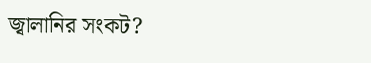জ্বালানির সংকট?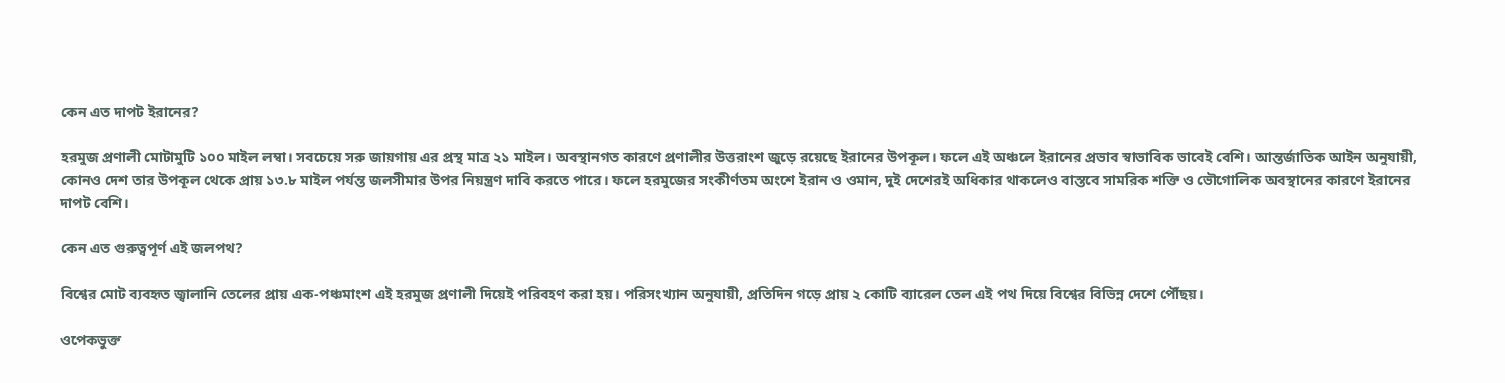কেন এত দাপট ইরানের?

হরমুজ প্রণালী মোটামুটি ১০০ মাইল লম্বা। সবচেয়ে সরু জায়গায় এর প্রস্থ মাত্র ২১ মাইল। অবস্থানগত কারণে প্রণালীর উত্তরাংশ জুড়ে রয়েছে ইরানের উপকূল। ফলে এই অঞ্চলে ইরানের প্রভাব স্বাভাবিক ভাবেই বেশি। আন্তর্জাতিক আইন অনুযায়ী, কোনও দেশ তার উপকূল থেকে প্রায় ১৩.৮ মাইল পর্যন্ত জলসীমার উপর নিয়ন্ত্রণ দাবি করতে পারে। ফলে হরমুজের সংকীর্ণতম অংশে ইরান ও ওমান, দুই দেশেরই অধিকার থাকলেও বাস্তবে সামরিক শক্তি ও ভৌগোলিক অবস্থানের কারণে ইরানের দাপট বেশি।

কেন এত গুরুত্বপূর্ণ এই জলপথ?

বিশ্বের মোট ব্যবহৃত জ্বালানি তেলের প্রায় এক-পঞ্চমাংশ এই হরমুজ প্রণালী দিয়েই পরিবহণ করা হয়। পরিসংখ্যান অনুযায়ী, প্রতিদিন গড়ে প্রায় ২ কোটি ব্যারেল তেল এই পথ দিয়ে বিশ্বের বিভিন্ন দেশে পৌঁছয়।

ওপেকভুক্ত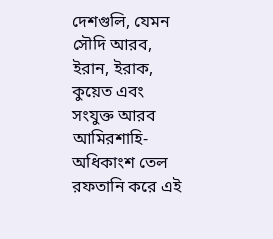দেশগুলি, যেমন সৌদি আরব, ইরান, ইরাক, কুয়েত এবং সংযুক্ত আরব আমিরশাহি-অধিকাংশ তেল রফতানি করে এই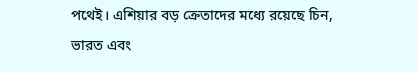পথেই। এশিয়ার বড় ক্রেতাদের মধ্যে রয়েছে চিন, ভারত এবং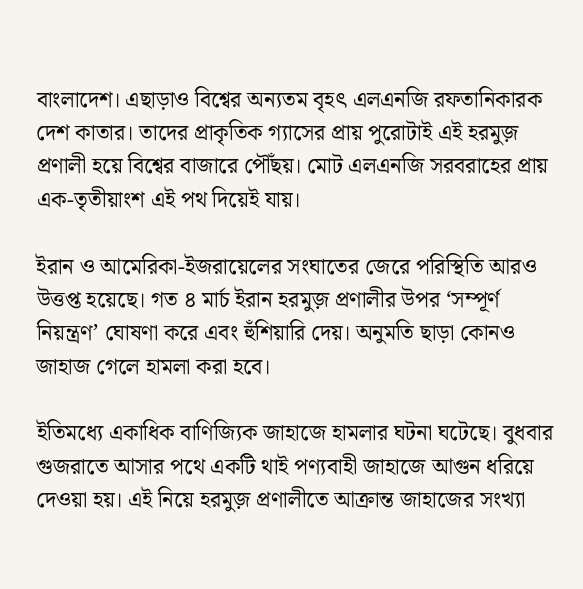বাংলাদেশ। এছাড়াও বিশ্বের অন্যতম বৃহৎ এলএনজি রফতানিকারক দেশ কাতার। তাদের প্রাকৃতিক গ্যাসের প্রায় পুরোটাই এই হরমুজ় প্রণালী হয়ে বিশ্বের বাজারে পৌঁছয়। মোট এলএনজি সরবরাহের প্রায় এক-তৃতীয়াংশ এই পথ দিয়েই যায়।

ইরান ও আমেরিকা-ইজরায়েলের সংঘাতের জেরে পরিস্থিতি আরও উত্তপ্ত হয়েছে। গত ৪ মার্চ ইরান হরমুজ় প্রণালীর উপর ‘সম্পূর্ণ নিয়ন্ত্রণ’ ঘোষণা করে এবং হুঁশিয়ারি দেয়। অনুমতি ছাড়া কোনও জাহাজ গেলে হামলা করা হবে।

ইতিমধ্যে একাধিক বাণিজ্যিক জাহাজে হামলার ঘটনা ঘটেছে। বুধবার গুজরাতে আসার পথে একটি থাই পণ্যবাহী জাহাজে আগুন ধরিয়ে দেওয়া হয়। এই নিয়ে হরমুজ় প্রণালীতে আক্রান্ত জাহাজের সংখ্যা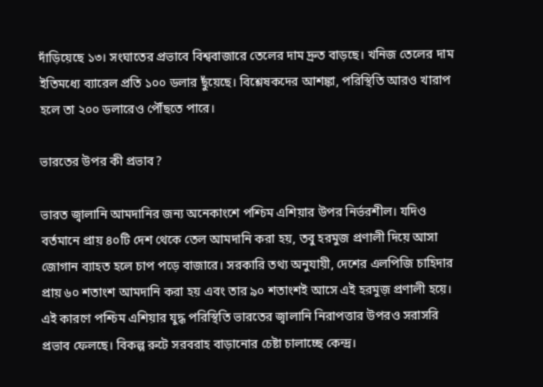দাঁড়িয়েছে ১৩। সংঘাতের প্রভাবে বিশ্ববাজারে তেলের দাম দ্রুত বাড়ছে। খনিজ তেলের দাম ইতিমধ্যে ব্যারেল প্রতি ১০০ ডলার ছুঁয়েছে। বিশ্লেষকদের আশঙ্কা, পরিস্থিতি আরও খারাপ হলে তা ২০০ ডলারেও পৌঁছতে পারে।

ভারতের উপর কী প্রভাব?

ভারত জ্বালানি আমদানির জন্য অনেকাংশে পশ্চিম এশিয়ার উপর নির্ভরশীল। যদিও বর্তমানে প্রায় ৪০টি দেশ থেকে তেল আমদানি করা হয়, তবু হরমুজ প্রণালী দিয়ে আসা জোগান ব্যাহত হলে চাপ পড়ে বাজারে। সরকারি তথ্য অনুযায়ী, দেশের এলপিজি চাহিদার প্রায় ৬০ শতাংশ আমদানি করা হয় এবং তার ৯০ শতাংশই আসে এই হরমুজ় প্রণালী হয়ে। এই কারণে পশ্চিম এশিয়ার যুদ্ধ পরিস্থিতি ভারতের জ্বালানি নিরাপত্তার উপরও সরাসরি প্রভাব ফেলছে। বিকল্প রুটে সরবরাহ বাড়ানোর চেষ্টা চালাচ্ছে কেন্দ্র।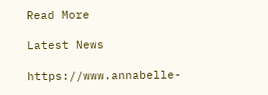Read More

Latest News

https://www.annabelle-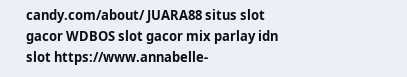candy.com/about/ JUARA88 situs slot gacor WDBOS slot gacor mix parlay idn slot https://www.annabelle-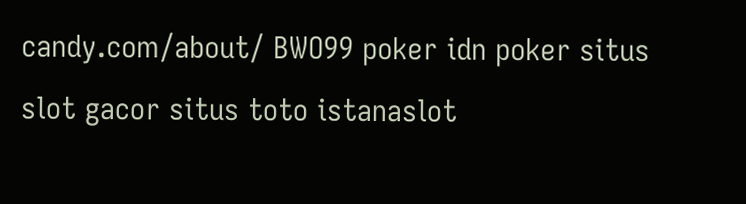candy.com/about/ BWO99 poker idn poker situs slot gacor situs toto istanaslot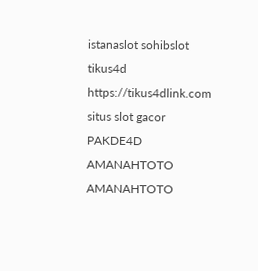istanaslot sohibslot tikus4d https://tikus4dlink.com situs slot gacor PAKDE4D AMANAHTOTO AMANAHTOTO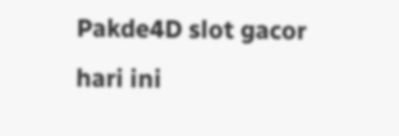Pakde4D slot gacor hari ini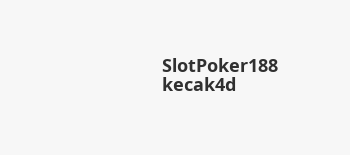SlotPoker188 kecak4d